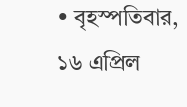• বৃহস্পতিবার, ১৬ এপ্রিল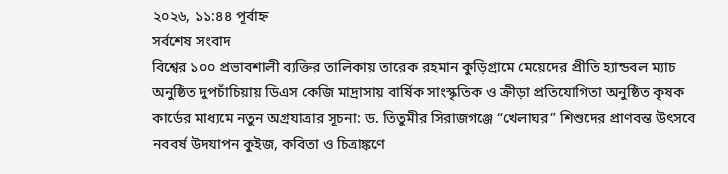২০২৬, ১১:৪৪ পূর্বাহ্ন
সর্বশেষ সংবাদ
বিশ্বের ১০০ প্রভাবশালী ব্যক্তির তালিকায় তারেক রহমান কুড়িগ্রামে মেয়েদের প্রীতি হ্যান্ডবল ম্যাচ অনুষ্ঠিত দুপচাঁচিয়ায় ডিএস কেজি মাদ্রাসায় বার্ষিক সাংস্কৃতিক ও ক্রীড়া প্রতিযোগিতা অনুষ্ঠিত কৃষক কার্ডের মাধ্যমে নতুন অগ্রযাত্রার সূচনা: ড. তিতুমীর সিরাজগঞ্জে “খেলাঘর” শিশুদের প্রাণবন্ত উৎসবে নববর্ষ উদযাপন কুইজ, কবিতা ও চিত্রাঙ্কণে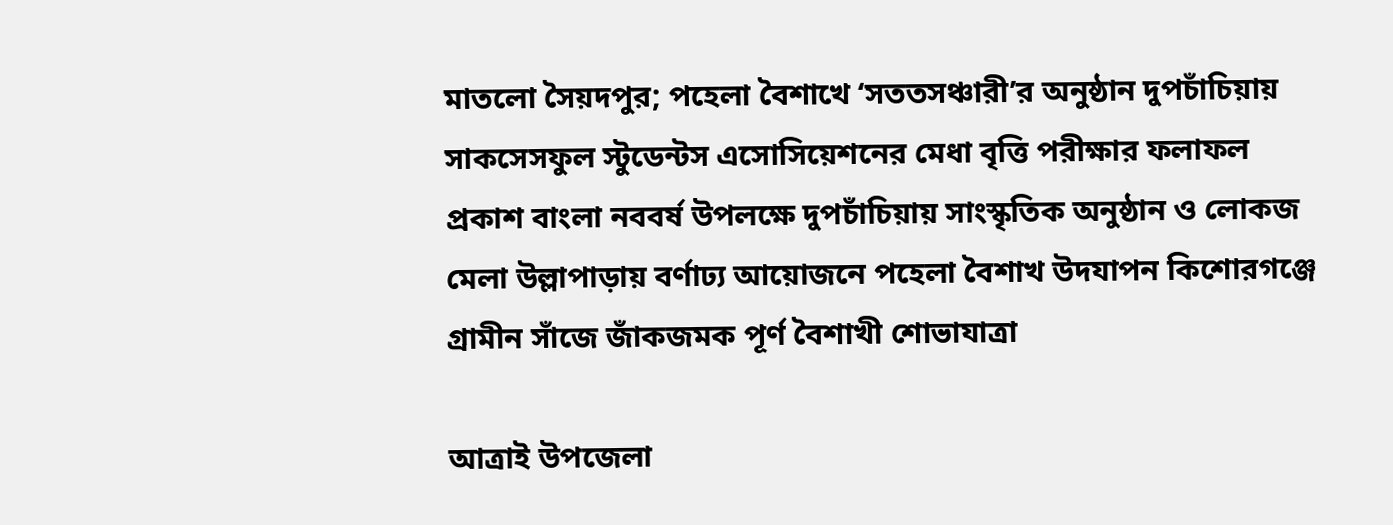মাতলো সৈয়দপুর; পহেলা বৈশাখে ‘সততসঞ্চারী’র অনুষ্ঠান দুপচাঁচিয়ায় সাকসেসফুল স্টুডেন্টস এসোসিয়েশনের মেধা বৃত্তি পরীক্ষার ফলাফল প্রকাশ বাংলা নববর্ষ উপলক্ষে দুপচাঁচিয়ায় সাংস্কৃতিক অনুষ্ঠান ও লোকজ মেলা উল্লাপাড়ায় বর্ণাঢ্য আয়োজনে পহেলা বৈশাখ উদযাপন কিশোরগঞ্জে গ্ৰামীন সাঁজে জাঁকজমক পূর্ণ বৈশাখী শোভাযাত্রা

আত্রাই উপজেলা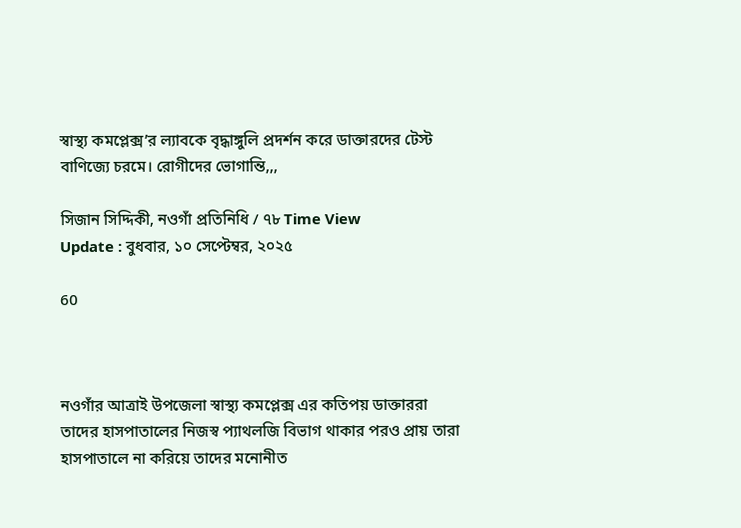স্বাস্থ্য কমপ্লেক্স’র ল্যাবকে বৃদ্ধাঙ্গুলি প্রদর্শন করে ডাক্তারদের টেস্ট বাণিজ্যে চরমে। রোগীদের ভোগান্তি,,,

সিজান সিদ্দিকী, নওগাঁ প্রতিনিধি / ৭৮ Time View
Update : বুধবার, ১০ সেপ্টেম্বর, ২০২৫

60



নওগাঁর আত্রাই উপজেলা স্বাস্থ্য কমপ্লেক্স এর কতিপয় ডাক্তাররা তাদের হাসপাতালের নিজস্ব প্যাথলজি বিভাগ থাকার পরও প্রায় তারা হাসপাতালে না করিয়ে তাদের মনোনীত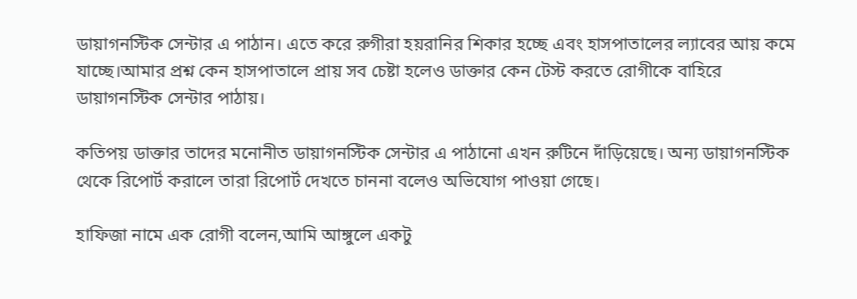ডায়াগনস্টিক সেন্টার এ পাঠান। এতে করে রুগীরা হয়রানির শিকার হচ্ছে এবং হাসপাতালের ল্যাবের আয় কমে যাচ্ছে।আমার প্রশ্ন কেন হাসপাতালে প্রায় সব চেষ্টা হলেও ডাক্তার কেন টেস্ট করতে রোগীকে বাহিরে ডায়াগনস্টিক সেন্টার পাঠায়।

কতিপয় ডাক্তার তাদের মনোনীত ডায়াগনস্টিক সেন্টার এ পাঠানো এখন রুটিনে দাঁড়িয়েছে। অন্য ডায়াগনস্টিক থেকে রিপোর্ট করালে তারা রিপোর্ট দেখতে চাননা বলেও অভিযোগ পাওয়া গেছে।

হাফিজা নামে এক রোগী বলেন,আমি আঙ্গুলে একটু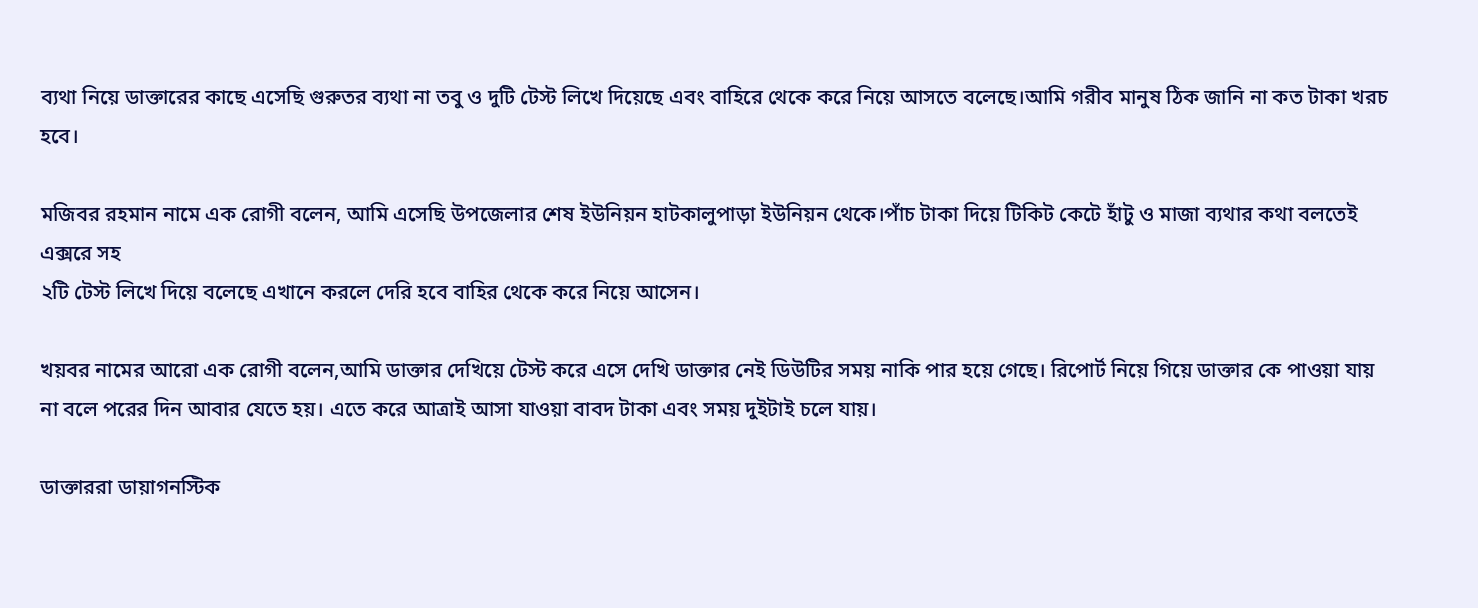ব্যথা নিয়ে ডাক্তারের কাছে এসেছি গুরুতর ব্যথা না তবু ও দুটি টেস্ট লিখে দিয়েছে এবং বাহিরে থেকে করে নিয়ে আসতে বলেছে।আমি গরীব মানুষ ঠিক জানি না কত টাকা খরচ হবে।

মজিবর রহমান নামে এক রোগী বলেন, আমি এসেছি উপজেলার শেষ ইউনিয়ন হাটকালুপাড়া ইউনিয়ন থেকে।পাঁচ টাকা দিয়ে টিকিট কেটে হাঁটু ও মাজা ব্যথার কথা বলতেই এক্সরে সহ
২টি টেস্ট লিখে দিয়ে বলেছে এখানে করলে দেরি হবে বাহির থেকে করে নিয়ে আসেন।

খয়বর নামের আরো এক রোগী বলেন,আমি ডাক্তার দেখিয়ে টেস্ট করে এসে দেখি ডাক্তার নেই ডিউটির সময় নাকি পার হয়ে গেছে। রিপোর্ট নিয়ে গিয়ে ডাক্তার কে পাওয়া যায় না বলে পরের দিন আবার যেতে হয়। এতে করে আত্রাই আসা যাওয়া বাবদ টাকা এবং সময় দুইটাই চলে যায়।

ডাক্তাররা ডায়াগনস্টিক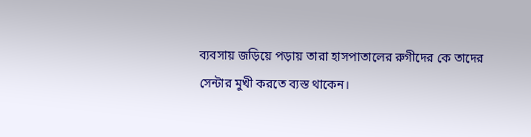ব্যবসায় জড়িয়ে পড়ায় তারা হাসপাতালের রুগীদের কে তাদের সেন্টার মুখী করতে ব্যস্ত থাকেন।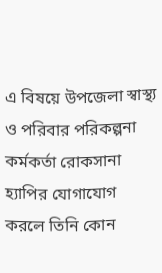এ বিষয়ে উপজেলা স্বাস্থ্য ও পরিবার পরিকল্পনা কর্মকর্তা রোকসানা হ্যাপির যোগাযোগ করলে তিনি কোন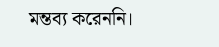মন্তব্য করেননি।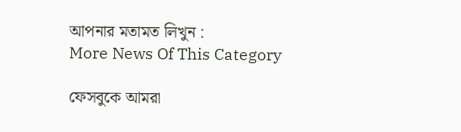আপনার মতামত লিখুন :
More News Of This Category

ফেসবুকে আমরা